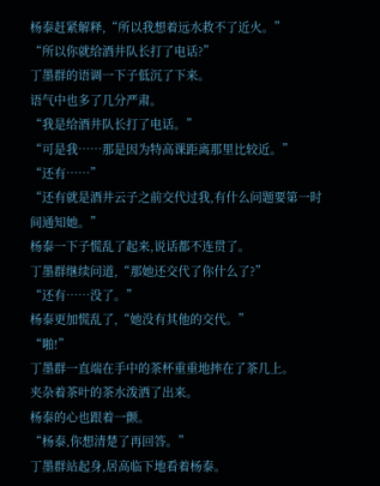杨泰赶紧解释,“所以我想着远水救不了近火。”
“所以你就给酒井队长打了电话?”
丁墨群的语调一下子低沉了下来。
语气中也多了几分严肃。
“我是给酒井队长打了电话。”
“可是我……那是因为特高课距离那里比较近。”
“还有……”
“还有就是酒井云子之前交代过我,有什么问题要第一时间通知她。”
杨泰一下子慌乱了起来,说话都不连贯了。
丁墨群继续问道,“那她还交代了你什么了?”
“还有……没了。”
杨泰更加慌乱了,“她没有其他的交代。”
“啪!”
丁墨群一直端在手中的茶杯重重地摔在了茶几上。
夹杂着茶叶的茶水泼洒了出来。
杨泰的心也跟着一颤。
“杨泰,你想清楚了再回答。”
丁墨群站起身,居高临下地看着杨泰。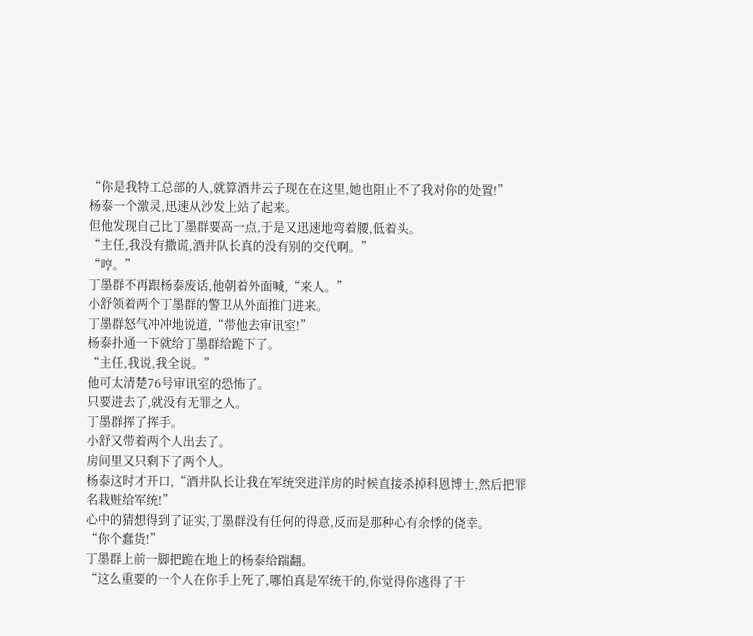“你是我特工总部的人,就算酒井云子现在在这里,她也阻止不了我对你的处置!”
杨泰一个激灵,迅速从沙发上站了起来。
但他发现自己比丁墨群要高一点,于是又迅速地弯着腰,低着头。
“主任,我没有撒谎,酒井队长真的没有别的交代啊。”
“哼。”
丁墨群不再跟杨泰废话,他朝着外面喊,“来人。”
小舒领着两个丁墨群的警卫从外面推门进来。
丁墨群怒气冲冲地说道,“带他去审讯室!”
杨泰扑通一下就给丁墨群给跪下了。
“主任,我说,我全说。”
他可太清楚76号审讯室的恐怖了。
只要进去了,就没有无罪之人。
丁墨群挥了挥手。
小舒又带着两个人出去了。
房间里又只剩下了两个人。
杨泰这时才开口,“酒井队长让我在军统突进洋房的时候直接杀掉科恩博士,然后把罪名栽赃给军统!”
心中的猜想得到了证实,丁墨群没有任何的得意,反而是那种心有余悸的侥幸。
“你个蠢货!”
丁墨群上前一脚把跪在地上的杨泰给踹翻。
“这么重要的一个人在你手上死了,哪怕真是军统干的,你觉得你逃得了干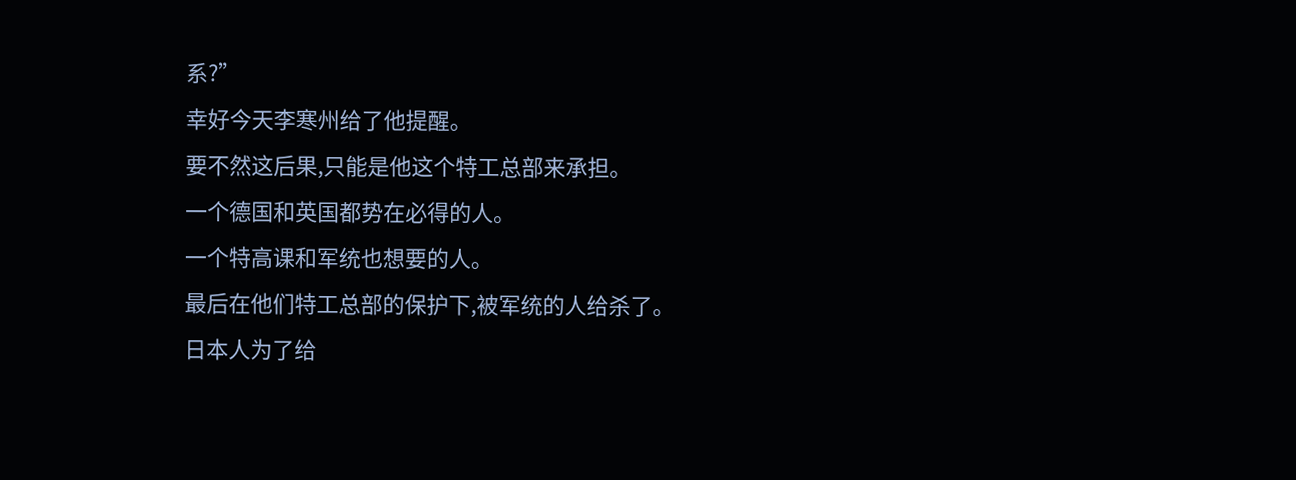系?”
幸好今天李寒州给了他提醒。
要不然这后果,只能是他这个特工总部来承担。
一个德国和英国都势在必得的人。
一个特高课和军统也想要的人。
最后在他们特工总部的保护下,被军统的人给杀了。
日本人为了给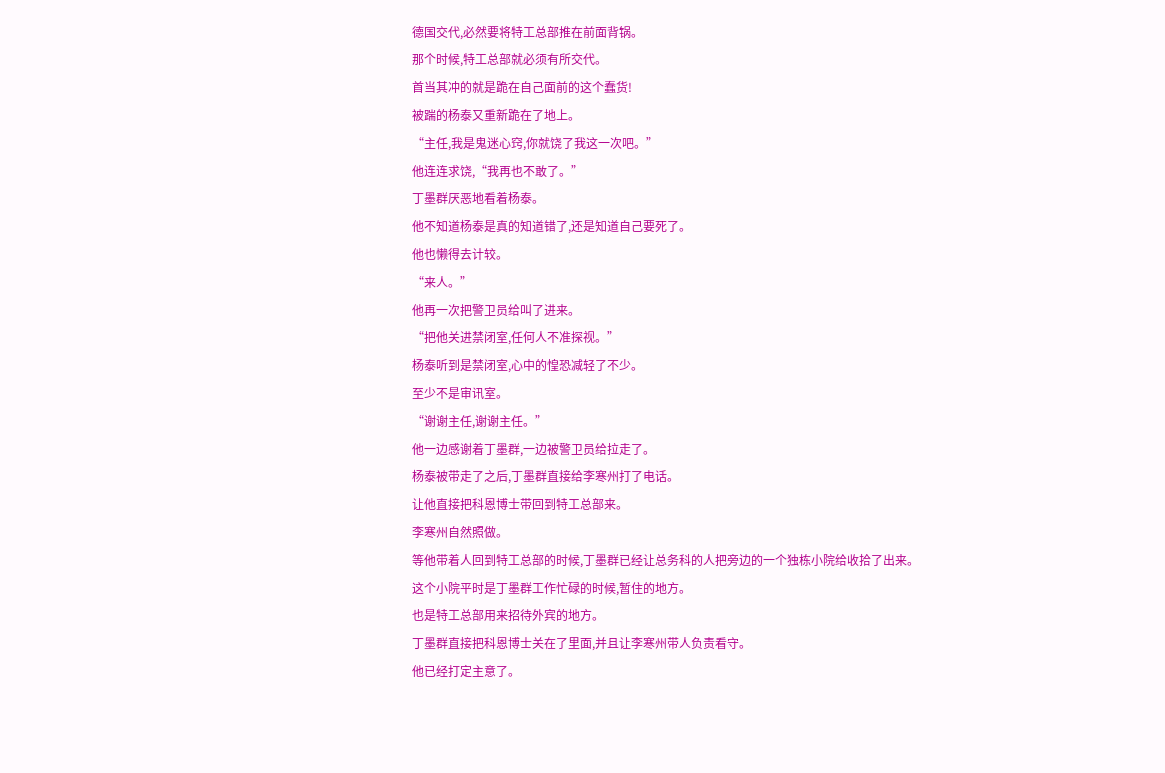德国交代,必然要将特工总部推在前面背锅。
那个时候,特工总部就必须有所交代。
首当其冲的就是跪在自己面前的这个蠢货!
被踹的杨泰又重新跪在了地上。
“主任,我是鬼迷心窍,你就饶了我这一次吧。”
他连连求饶,“我再也不敢了。”
丁墨群厌恶地看着杨泰。
他不知道杨泰是真的知道错了,还是知道自己要死了。
他也懒得去计较。
“来人。”
他再一次把警卫员给叫了进来。
“把他关进禁闭室,任何人不准探视。”
杨泰听到是禁闭室,心中的惶恐减轻了不少。
至少不是审讯室。
“谢谢主任,谢谢主任。”
他一边感谢着丁墨群,一边被警卫员给拉走了。
杨泰被带走了之后,丁墨群直接给李寒州打了电话。
让他直接把科恩博士带回到特工总部来。
李寒州自然照做。
等他带着人回到特工总部的时候,丁墨群已经让总务科的人把旁边的一个独栋小院给收拾了出来。
这个小院平时是丁墨群工作忙碌的时候,暂住的地方。
也是特工总部用来招待外宾的地方。
丁墨群直接把科恩博士关在了里面,并且让李寒州带人负责看守。
他已经打定主意了。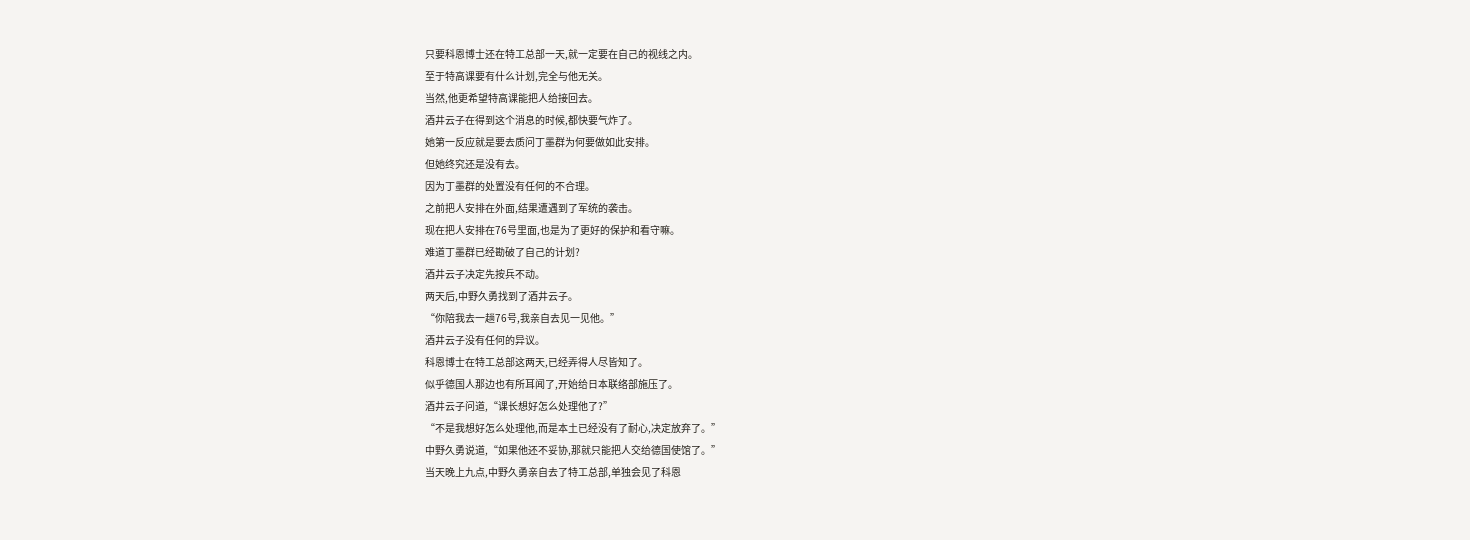只要科恩博士还在特工总部一天,就一定要在自己的视线之内。
至于特高课要有什么计划,完全与他无关。
当然,他更希望特高课能把人给接回去。
酒井云子在得到这个消息的时候,都快要气炸了。
她第一反应就是要去质问丁墨群为何要做如此安排。
但她终究还是没有去。
因为丁墨群的处置没有任何的不合理。
之前把人安排在外面,结果遭遇到了军统的袭击。
现在把人安排在76号里面,也是为了更好的保护和看守嘛。
难道丁墨群已经勘破了自己的计划?
酒井云子决定先按兵不动。
两天后,中野久勇找到了酒井云子。
“你陪我去一趟76号,我亲自去见一见他。”
酒井云子没有任何的异议。
科恩博士在特工总部这两天,已经弄得人尽皆知了。
似乎德国人那边也有所耳闻了,开始给日本联络部施压了。
酒井云子问道,“课长想好怎么处理他了?”
“不是我想好怎么处理他,而是本土已经没有了耐心,决定放弃了。”
中野久勇说道,“如果他还不妥协,那就只能把人交给德国使馆了。”
当天晚上九点,中野久勇亲自去了特工总部,单独会见了科恩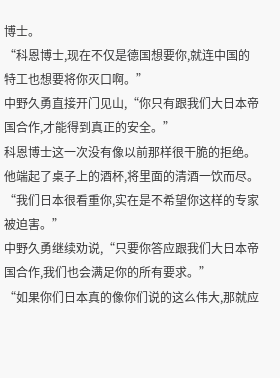博士。
“科恩博士,现在不仅是德国想要你,就连中国的特工也想要将你灭口啊。”
中野久勇直接开门见山,“你只有跟我们大日本帝国合作,才能得到真正的安全。”
科恩博士这一次没有像以前那样很干脆的拒绝。
他端起了桌子上的酒杯,将里面的清酒一饮而尽。
“我们日本很看重你,实在是不希望你这样的专家被迫害。”
中野久勇继续劝说,“只要你答应跟我们大日本帝国合作,我们也会满足你的所有要求。”
“如果你们日本真的像你们说的这么伟大,那就应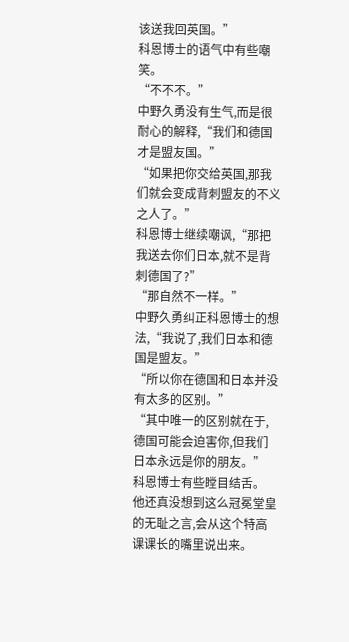该送我回英国。”
科恩博士的语气中有些嘲笑。
“不不不。”
中野久勇没有生气,而是很耐心的解释,“我们和德国才是盟友国。”
“如果把你交给英国,那我们就会变成背刺盟友的不义之人了。”
科恩博士继续嘲讽,“那把我送去你们日本,就不是背刺德国了?”
“那自然不一样。”
中野久勇纠正科恩博士的想法,“我说了,我们日本和德国是盟友。”
“所以你在德国和日本并没有太多的区别。”
“其中唯一的区别就在于,德国可能会迫害你,但我们日本永远是你的朋友。”
科恩博士有些瞠目结舌。
他还真没想到这么冠冕堂皇的无耻之言,会从这个特高课课长的嘴里说出来。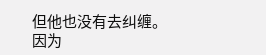但他也没有去纠缠。
因为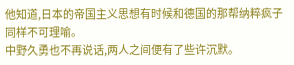他知道,日本的帝国主义思想有时候和德国的那帮纳粹疯子同样不可理喻。
中野久勇也不再说话,两人之间便有了些许沉默。